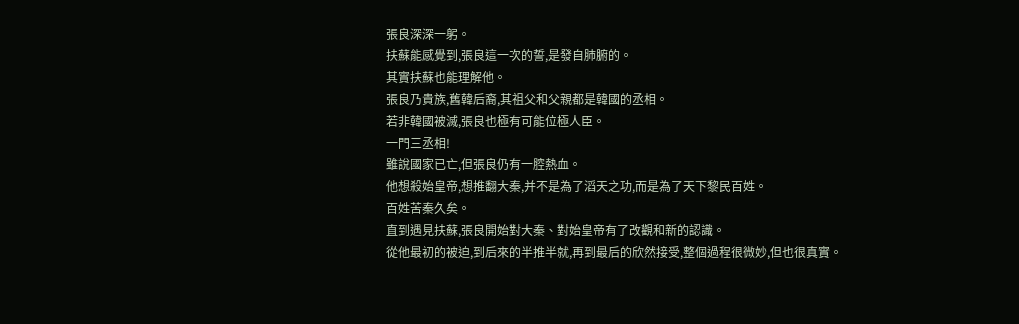張良深深一躬。
扶蘇能感覺到,張良這一次的誓,是發自肺腑的。
其實扶蘇也能理解他。
張良乃貴族,舊韓后裔,其祖父和父親都是韓國的丞相。
若非韓國被滅,張良也極有可能位極人臣。
一門三丞相!
雖說國家已亡,但張良仍有一腔熱血。
他想殺始皇帝,想推翻大秦,并不是為了滔天之功,而是為了天下黎民百姓。
百姓苦秦久矣。
直到遇見扶蘇,張良開始對大秦、對始皇帝有了改觀和新的認識。
從他最初的被迫,到后來的半推半就,再到最后的欣然接受,整個過程很微妙,但也很真實。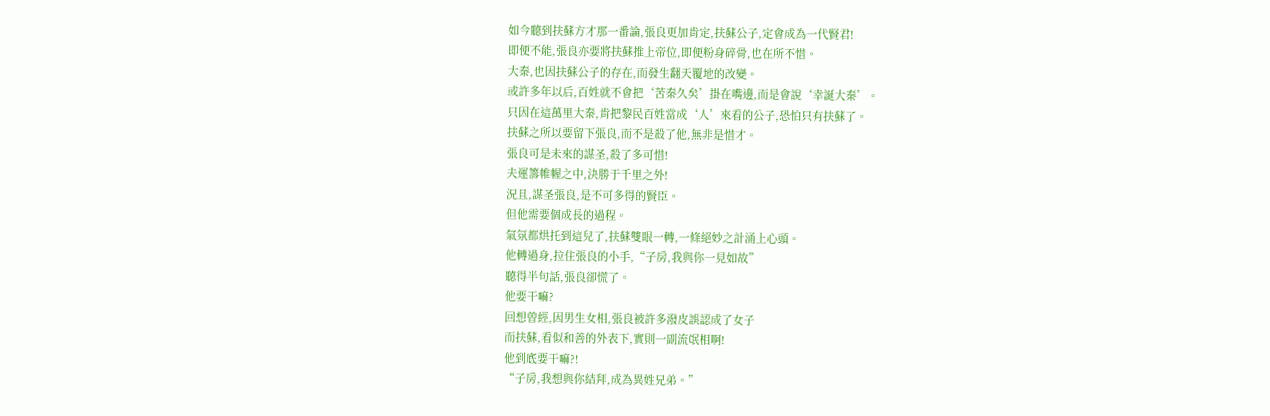如今聽到扶蘇方才那一番論,張良更加肯定,扶蘇公子,定會成為一代賢君!
即便不能,張良亦要將扶蘇推上帝位,即便粉身碎骨,也在所不惜。
大秦,也因扶蘇公子的存在,而發生翻天覆地的改變。
或許多年以后,百姓就不會把‘苦秦久矣’掛在嘴邊,而是會說‘幸誕大秦’。
只因在這萬里大秦,肯把黎民百姓當成‘人’來看的公子,恐怕只有扶蘇了。
扶蘇之所以要留下張良,而不是殺了他,無非是惜才。
張良可是未來的謀圣,殺了多可惜!
夫運籌帷幄之中,決勝于千里之外!
況且,謀圣張良,是不可多得的賢臣。
但他需要個成長的過程。
氣氛都烘托到這兒了,扶蘇雙眼一轉,一條絕妙之計涌上心頭。
他轉過身,拉住張良的小手,“子房,我與你一見如故”
聽得半句話,張良卻慌了。
他要干嘛?
回想曾經,因男生女相,張良被許多潑皮誤認成了女子
而扶蘇,看似和善的外表下,實則一副流氓相啊!
他到底要干嘛?!
“子房,我想與你結拜,成為異姓兄弟。”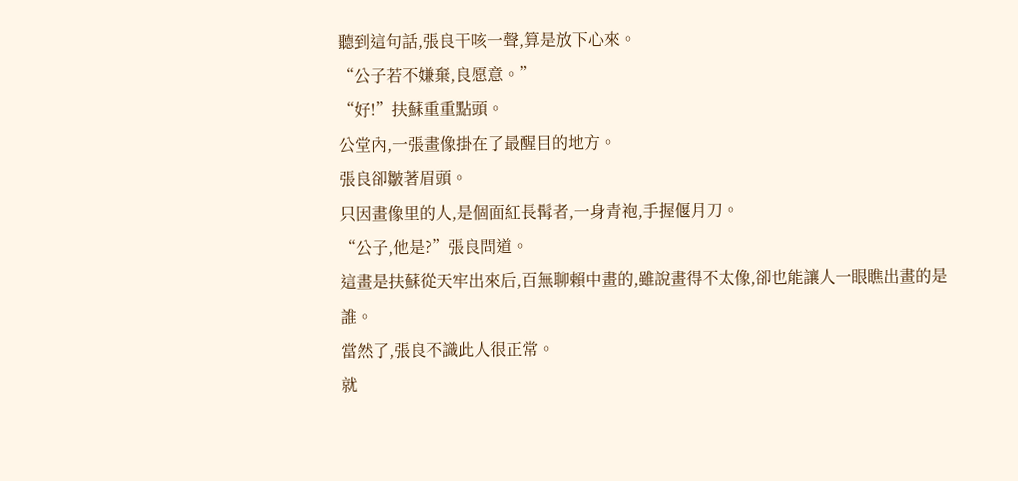聽到這句話,張良干咳一聲,算是放下心來。
“公子若不嫌棄,良愿意。”
“好!”扶蘇重重點頭。
公堂內,一張畫像掛在了最醒目的地方。
張良卻皺著眉頭。
只因畫像里的人,是個面紅長髯者,一身青袍,手握偃月刀。
“公子,他是?”張良問道。
這畫是扶蘇從天牢出來后,百無聊賴中畫的,雖說畫得不太像,卻也能讓人一眼瞧出畫的是誰。
當然了,張良不識此人很正常。
就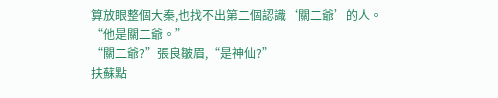算放眼整個大秦,也找不出第二個認識‘關二爺’的人。
“他是關二爺。”
“關二爺?”張良皺眉,“是神仙?”
扶蘇點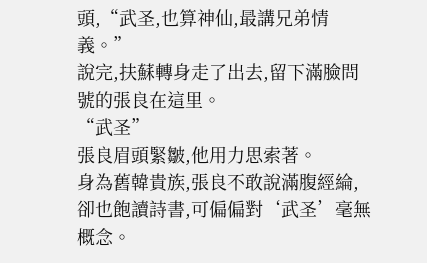頭,“武圣,也算神仙,最講兄弟情義。”
說完,扶蘇轉身走了出去,留下滿臉問號的張良在這里。
“武圣”
張良眉頭緊皺,他用力思索著。
身為舊韓貴族,張良不敢說滿腹經綸,卻也飽讀詩書,可偏偏對‘武圣’毫無概念。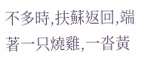不多時,扶蘇返回,端著一只燒雞,一沓黃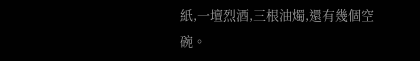紙,一壇烈酒,三根油燭,還有幾個空碗。